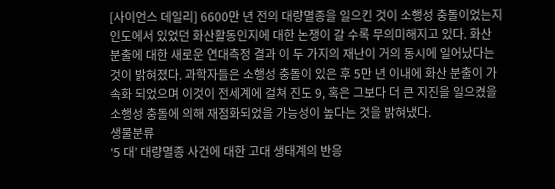[사이언스 데일리] 6600만 년 전의 대량멸종을 일으킨 것이 소행성 충돌이었는지 인도에서 있었던 화산활동인지에 대한 논쟁이 갈 수록 무의미해지고 있다. 화산 분출에 대한 새로운 연대측정 결과 이 두 가지의 재난이 거의 동시에 일어났다는 것이 밝혀졌다. 과학자들은 소행성 충돌이 있은 후 5만 년 이내에 화산 분출이 가속화 되었으며 이것이 전세계에 걸쳐 진도 9, 혹은 그보다 더 큰 지진을 일으켰을 소행성 충돌에 의해 재점화되었을 가능성이 높다는 것을 밝혀냈다.
생물분류
‘5 대’ 대량멸종 사건에 대한 고대 생태계의 반응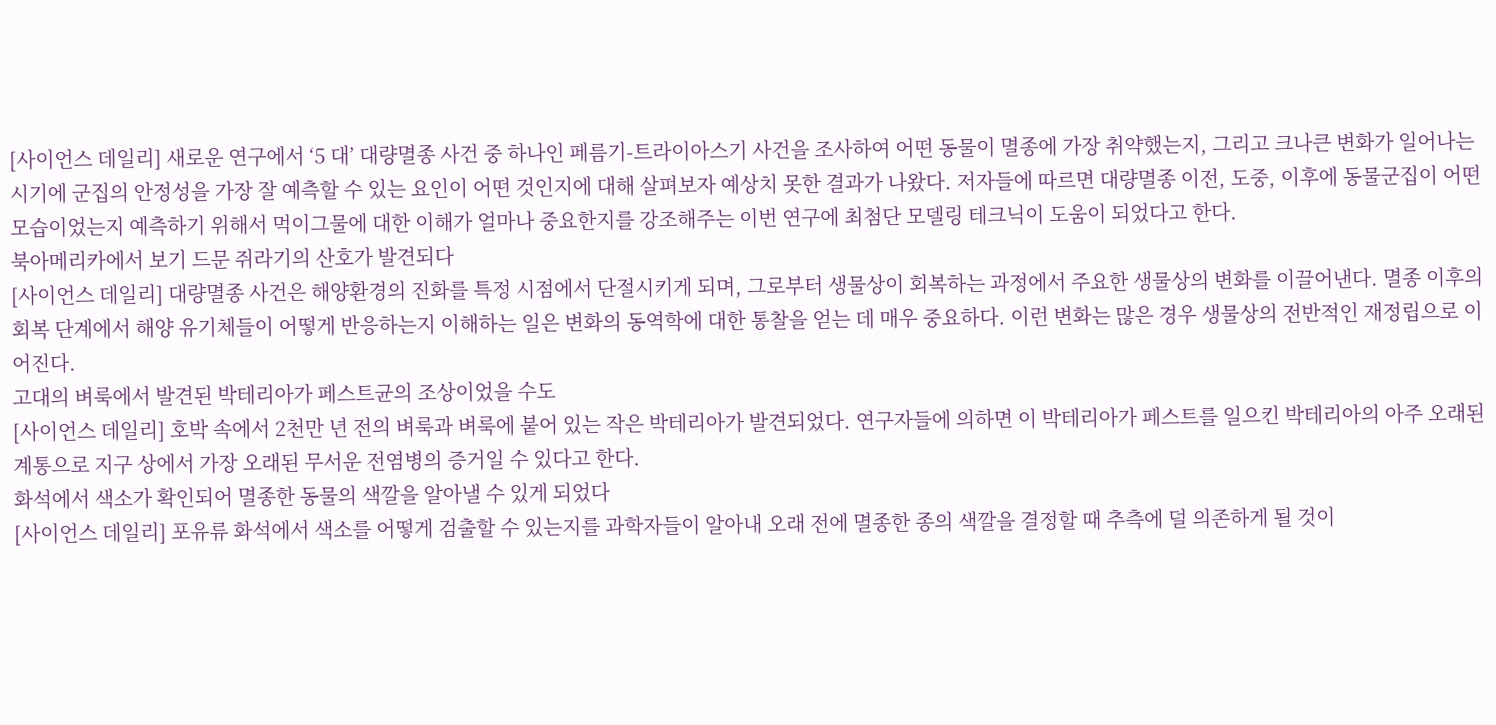[사이언스 데일리] 새로운 연구에서 ‘5 대’ 대량멸종 사건 중 하나인 페름기-트라이아스기 사건을 조사하여 어떤 동물이 멸종에 가장 취약했는지, 그리고 크나큰 변화가 일어나는 시기에 군집의 안정성을 가장 잘 예측할 수 있는 요인이 어떤 것인지에 대해 살펴보자 예상치 못한 결과가 나왔다. 저자들에 따르면 대량멸종 이전, 도중, 이후에 동물군집이 어떤 모습이었는지 예측하기 위해서 먹이그물에 대한 이해가 얼마나 중요한지를 강조해주는 이번 연구에 최첨단 모델링 테크닉이 도움이 되었다고 한다.
북아메리카에서 보기 드문 쥐라기의 산호가 발견되다
[사이언스 데일리] 대량멸종 사건은 해양환경의 진화를 특정 시점에서 단절시키게 되며, 그로부터 생물상이 회복하는 과정에서 주요한 생물상의 변화를 이끌어낸다. 멸종 이후의 회복 단계에서 해양 유기체들이 어떻게 반응하는지 이해하는 일은 변화의 동역학에 대한 통찰을 얻는 데 매우 중요하다. 이런 변화는 많은 경우 생물상의 전반적인 재정립으로 이어진다.
고대의 벼룩에서 발견된 박테리아가 페스트균의 조상이었을 수도
[사이언스 데일리] 호박 속에서 2천만 년 전의 벼룩과 벼룩에 붙어 있는 작은 박테리아가 발견되었다. 연구자들에 의하면 이 박테리아가 페스트를 일으킨 박테리아의 아주 오래된 계통으로 지구 상에서 가장 오래된 무서운 전염병의 증거일 수 있다고 한다.
화석에서 색소가 확인되어 멸종한 동물의 색깔을 알아낼 수 있게 되었다
[사이언스 데일리] 포유류 화석에서 색소를 어떻게 검출할 수 있는지를 과학자들이 알아내 오래 전에 멸종한 종의 색깔을 결정할 때 추측에 덜 의존하게 될 것이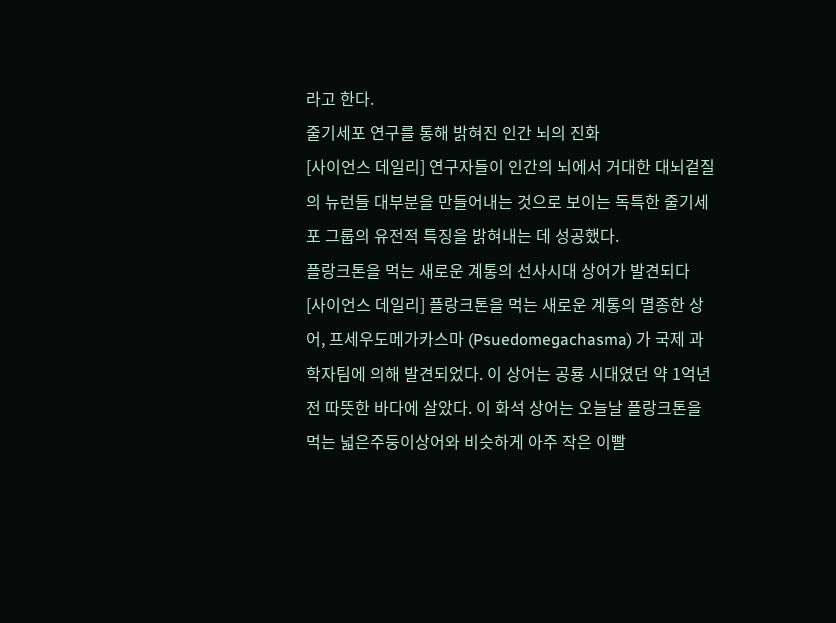라고 한다.
줄기세포 연구를 통해 밝혀진 인간 뇌의 진화
[사이언스 데일리] 연구자들이 인간의 뇌에서 거대한 대뇌겉질의 뉴런들 대부분을 만들어내는 것으로 보이는 독특한 줄기세포 그룹의 유전적 특징을 밝혀내는 데 성공했다.
플랑크톤을 먹는 새로운 계통의 선사시대 상어가 발견되다
[사이언스 데일리] 플랑크톤을 먹는 새로운 계통의 멸종한 상어, 프세우도메가카스마 (Psuedomegachasma) 가 국제 과학자팀에 의해 발견되었다. 이 상어는 공룡 시대였던 약 1억년 전 따뜻한 바다에 살았다. 이 화석 상어는 오늘날 플랑크톤을 먹는 넓은주둥이상어와 비슷하게 아주 작은 이빨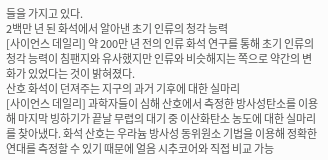들을 가지고 있다.
2백만 년 된 화석에서 알아낸 초기 인류의 청각 능력
[사이언스 데일리] 약 200만 년 전의 인류 화석 연구를 통해 초기 인류의 청각 능력이 침팬지와 유사했지만 인류와 비슷해지는 쪽으로 약간의 변화가 있었다는 것이 밝혀졌다.
산호 화석이 던져주는 지구의 과거 기후에 대한 실마리
[사이언스 데일리] 과학자들이 심해 산호에서 측정한 방사성탄소를 이용해 마지막 빙하기가 끝날 무렵의 대기 중 이산화탄소 농도에 대한 실마리를 찾아냈다. 화석 산호는 우라늄 방사성 동위원소 기법을 이용해 정확한 연대를 측정할 수 있기 때문에 얼음 시추코어와 직접 비교 가능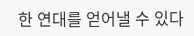한 연대를 얻어낼 수 있다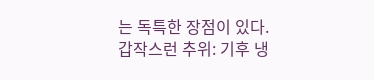는 독특한 장점이 있다.
갑작스런 추위: 기후 냉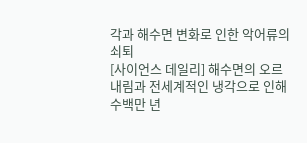각과 해수면 변화로 인한 악어류의 쇠퇴
[사이언스 데일리] 해수면의 오르내림과 전세계적인 냉각으로 인해 수백만 년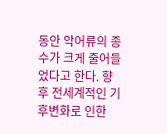동안 악어류의 종 수가 크게 줄어들었다고 한다. 향후 전세계적인 기후변화로 인한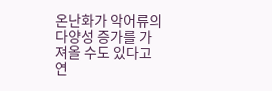온난화가 악어류의 다양성 증가를 가져올 수도 있다고 연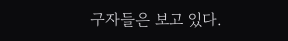구자들은 보고 있다.